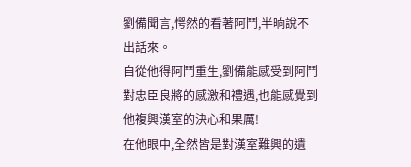劉備聞言,愕然的看著阿鬥,半晌說不出話來。
自從他得阿鬥重生,劉備能感受到阿鬥對忠臣良將的感激和禮遇,也能感覺到他複興漢室的決心和果厲!
在他眼中,全然皆是對漢室難興的遺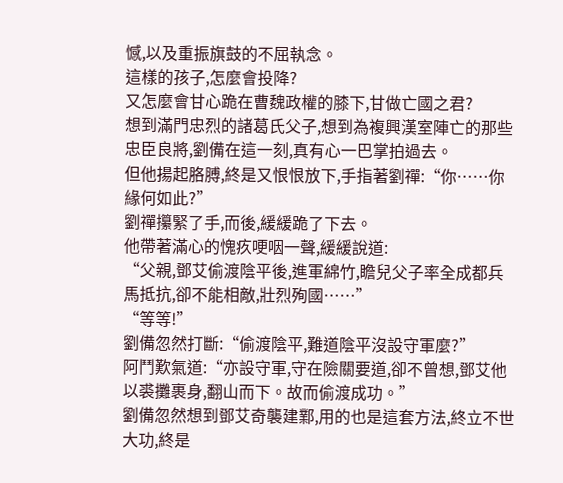憾,以及重振旗鼓的不屈執念。
這樣的孩子,怎麼會投降?
又怎麼會甘心跪在曹魏政權的膝下,甘做亡國之君?
想到滿門忠烈的諸葛氏父子,想到為複興漢室陣亡的那些忠臣良將,劉備在這一刻,真有心一巴掌拍過去。
但他揚起胳膊,終是又恨恨放下,手指著劉禪:“你……你緣何如此?”
劉禪攥緊了手,而後,緩緩跪了下去。
他帶著滿心的愧疚哽咽一聲,緩緩說道:
“父親,鄧艾偷渡陰平後,進軍綿竹,瞻兒父子率全成都兵馬抵抗,卻不能相敵,壯烈殉國……”
“等等!”
劉備忽然打斷:“偷渡陰平,難道陰平沒設守軍麼?”
阿鬥歎氣道:“亦設守軍,守在險關要道,卻不曾想,鄧艾他以裘攤裹身,翻山而下。故而偷渡成功。”
劉備忽然想到鄧艾奇襲建鄴,用的也是這套方法,終立不世大功,終是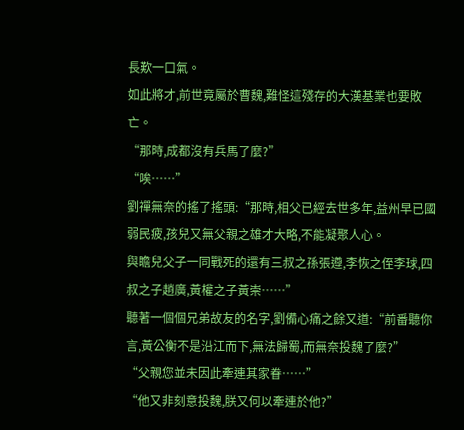長歎一口氣。
如此將才,前世竟屬於曹魏,難怪這殘存的大漢基業也要敗亡。
“那時,成都沒有兵馬了麼?”
“唉……”
劉禪無奈的搖了搖頭:“那時,相父已經去世多年,益州早已國弱民疲,孩兒又無父親之雄才大略,不能凝聚人心。
與瞻兒父子一同戰死的還有三叔之孫張遵,李恢之侄李球,四叔之子趙廣,黃權之子黃崇……”
聽著一個個兄弟故友的名字,劉備心痛之餘又道:“前番聽你言,黃公衡不是沿江而下,無法歸蜀,而無奈投魏了麼?”
“父親您並未因此牽連其家眷……”
“他又非刻意投魏,朕又何以牽連於他?”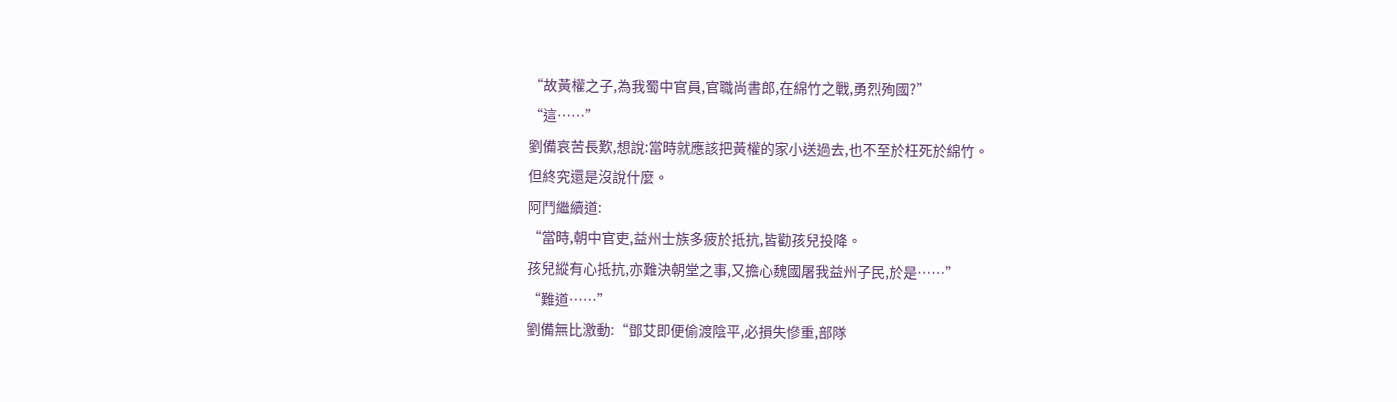“故黃權之子,為我蜀中官員,官職尚書郎,在綿竹之戰,勇烈殉國?”
“這……”
劉備哀苦長歎,想說:當時就應該把黃權的家小送過去,也不至於枉死於綿竹。
但終究還是沒說什麼。
阿鬥繼續道:
“當時,朝中官吏,益州士族多疲於抵抗,皆勸孩兒投降。
孩兒縱有心抵抗,亦難決朝堂之事,又擔心魏國屠我益州子民,於是……”
“難道……”
劉備無比激動:“鄧艾即便偷渡陰平,必損失慘重,部隊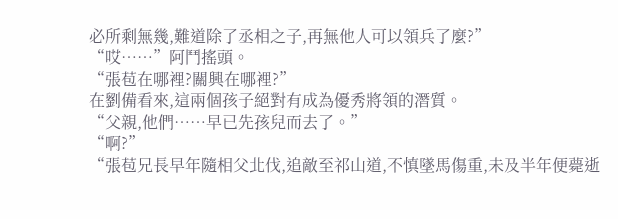必所剩無幾,難道除了丞相之子,再無他人可以領兵了麼?”
“哎……”阿鬥搖頭。
“張苞在哪裡?關興在哪裡?”
在劉備看來,這兩個孩子絕對有成為優秀將領的潛質。
“父親,他們……早已先孩兒而去了。”
“啊?”
“張苞兄長早年隨相父北伐,追敵至祁山道,不慎墜馬傷重,未及半年便薨逝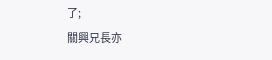了;
關興兄長亦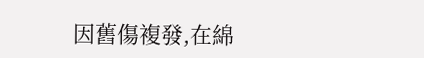因舊傷複發,在綿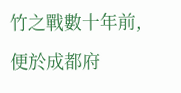竹之戰數十年前,便於成都府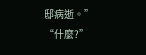邸病逝。”
“什麼?”